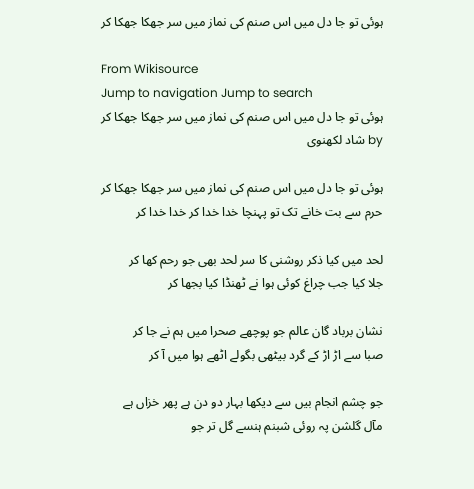ہوئی تو جا دل میں اس صنم کی نماز میں سر جھکا جھکا کر

From Wikisource
Jump to navigation Jump to search
ہوئی تو جا دل میں اس صنم کی نماز میں سر جھکا جھکا کر
by شاد لکھنوی

ہوئی تو جا دل میں اس صنم کی نماز میں سر جھکا جھکا کر
حرم سے بت خانے تک تو پہنچا خدا خدا کر خدا خدا کر

لحد میں کیا ذکر روشنی کا سر لحد بھی جو رحم کھا کر
جلا کیا جب چراغ کوئی ہوا نے ٹھنڈا کیا بجھا کر

نشان برباد گان عالم جو پوچھے صحرا میں ہم نے جا کر
صبا سے اڑ اڑ کے گرد بیٹھی بگولے اٹھے ہوا میں آ کر

جو چشم انجام بیں سے دیکھا بہار دو دن ہے پھر خزاں ہے
مآل گلشن پہ روئی شبنم ہنسے گل تر جو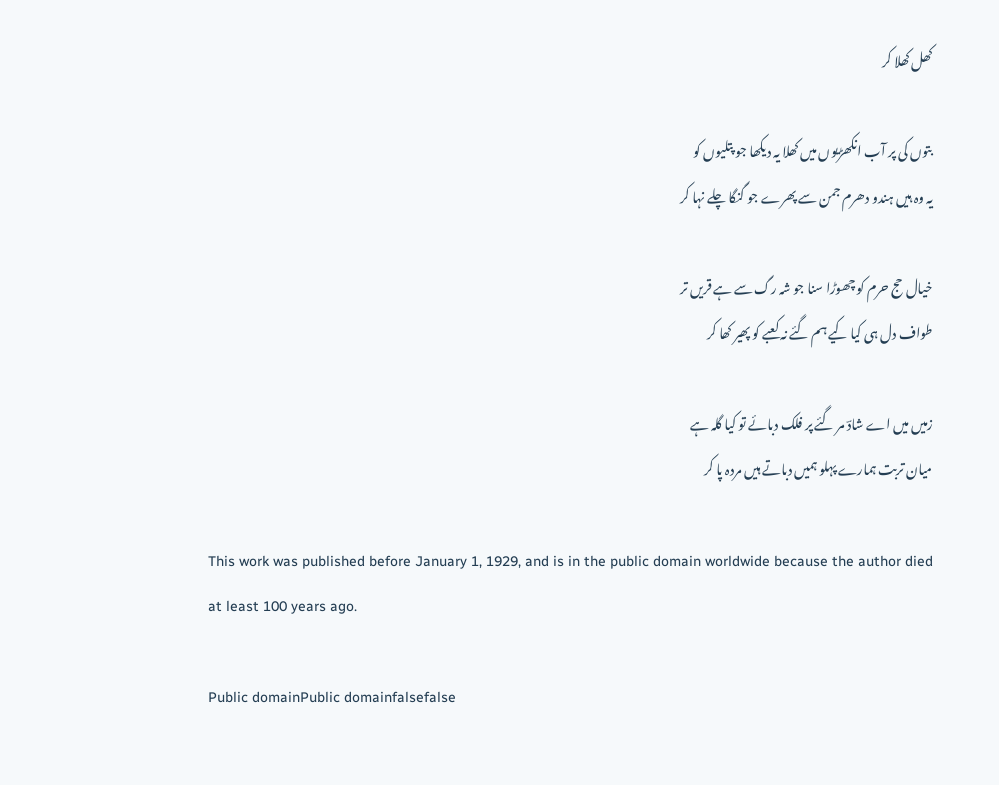کھل کھلا کر

بتوں کی پر آب انکھڑیوں میں کھلا یہ دیکھا جو پتلیوں کو
یہ وہ ہیں ہندو دھرم جمن سے پھرے جو گنگا چلے نہا کر

خیال حج حرم کو چھوڑا سنا جو شہ رگ سے ہے قریں تر
طواف دل ہی کیا کیے ہم گئے نہ کعبے کو پھیر کھا کر

زمیں میں اے شادؔ مر گئے پر فلک دبائے تو کیا گلہ ہے
میان تربت ہمارے پہلو ہمیں دباتے ہیں مردہ پا کر

This work was published before January 1, 1929, and is in the public domain worldwide because the author died at least 100 years ago.

Public domainPublic domainfalsefalse